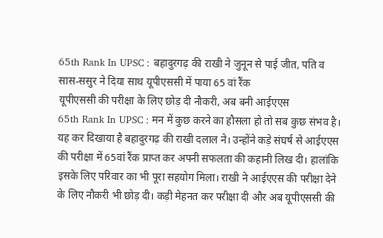65th Rank In UPSC : बहादुरगढ़ की राखी ने जुनून से पाई जीत, पति व सास-ससुर ने दिया साथ यूपीएससी में पाया 65 वां रैंक
यूपीएससी की परीक्षा के लिए छोड़ दी नौकरी, अब बनी आईएएस
65th Rank In UPSC : मन में कुछ करने का हौसला हो तो सब कुछ संभव है। यह कर दिखाया है बहादुरगढ़ की राखी दलाल ने। उन्होंने कड़े संघर्ष से आईएएस की परीक्षा में 65वां रैंक प्राप्त कर अपनी सफलता की कहानी लिख दी। हालांकि इसके लिए परिवार का भी पूरा सहयोग मिला। राखी ने आईएएस की परीक्षा देने के लिए नौकरी भी छोड़ दी। कड़ी मेहनत कर परीक्षा दी और अब यूपीएससी की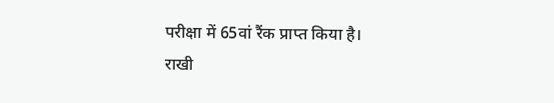परीक्षा में 65वां रैंक प्राप्त किया है।
राखी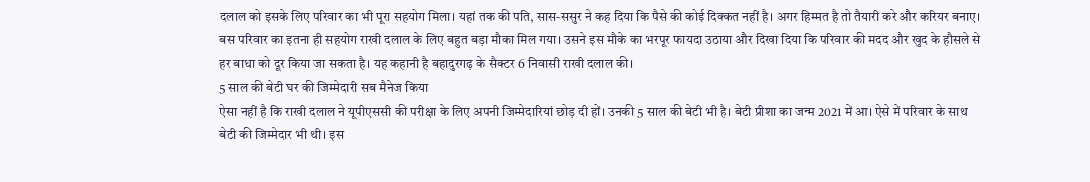दलाल को इसके लिए परिवार का भी पूरा सहयोग मिला। यहां तक की पति, सास-ससुर ने कह दिया कि पैसे की कोई दिक्कत नहीं है। अगर हिम्मत है तो तैयारी करे और करियर बनाए। बस परिवार का इतना ही सहयोग राखी दलाल के लिए बहुत बड़ा मौका मिल गया। उसने इस मौके का भरपूर फायदा उठाया और दिखा दिया कि परिवार की मदद और खुद के हौसले से हर बाधा को दूर किया जा सकता है। यह कहानी है बहादुरगढ़ के सैक्टर 6 निवासी राखी दलाल की।
5 साल की बेटी घर की जिम्मेदारी सब मैनेज किया
ऐसा नहीं है कि राखी दलाल ने यूपीएससी की परीक्षा के लिए अपनी जिम्मेदारियां छोड़ दी हों। उनकी 5 साल की बेटी भी है। बेटी प्रीशा का जन्म 2021 में आ। ऐसे में परिवार के साथ बेटी की जिम्मेदार भी थी। इस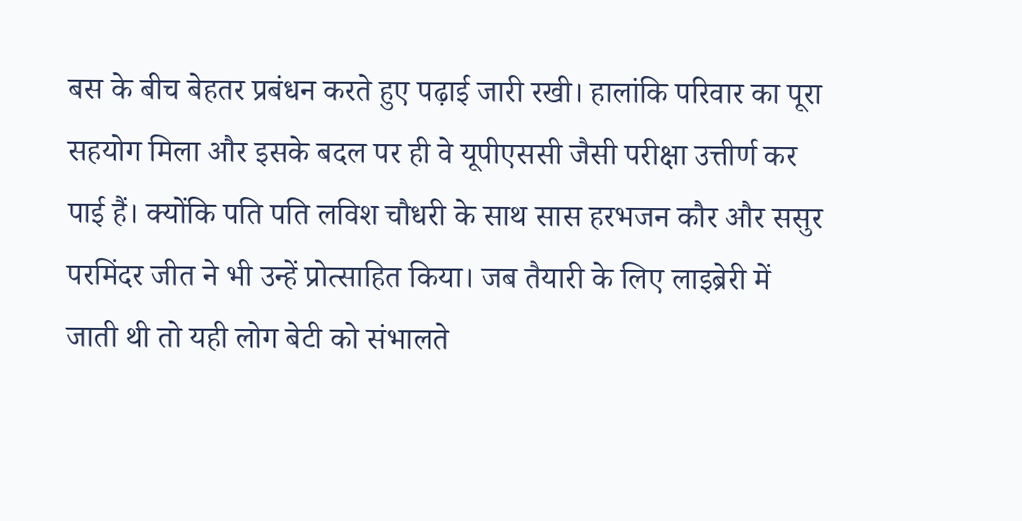बस के बीच बेहतर प्रबंधन करते हुए पढ़ाई जारी रखी। हालांकि परिवार का पूरा सहयोग मिला और इसके बदल पर ही वे यूपीएससी जैसी परीक्षा उत्तीर्ण कर पाई हैं। क्योंकि पति पति लविश चौधरी के साथ सास हरभजन कौर और ससुर परमिंदर जीत ने भी उन्हें प्रोत्साहित किया। जब तैयारी के लिए लाइब्रेरी में जाती थी तो यही लोग बेटी को संभालते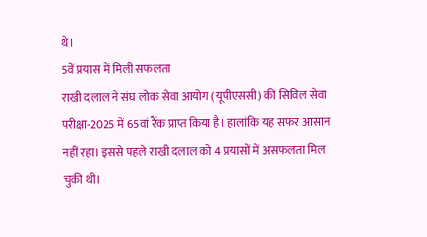थे।
5वें प्रयास में मिली सफलता
राखी दलाल ने संघ लोक सेवा आयोग (यूपीएससी) की सिविल सेवा परीक्षा-2025 में 65वां रैंक प्राप्त किया है। हालांकि यह सफर आसान नहीं रहा। इससे पहले राखी दलाल को 4 प्रयासों में असफलता मिल चुकी थी।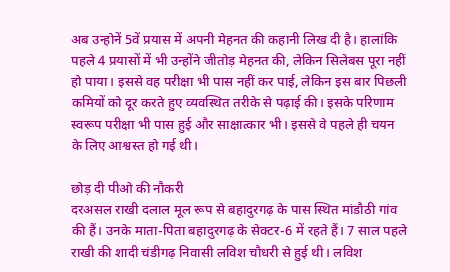अब उन्होनें 5वें प्रयास में अपनी मेहनत की कहानी लिख दी है। हालांकि पहले 4 प्रयासों में भी उन्होंने जीतोड़ मेहनत की, लेकिन सिलेबस पूरा नहीं हो पाया। इससे वह परीक्षा भी पास नहीं कर पाई, लेकिन इस बार पिछली कमियों को दूर करते हुए व्यवस्थित तरीके से पढ़ाई की। इसके परिणाम स्वरूप परीक्षा भी पास हुई और साक्षात्कार भी। इससे वे पहले ही चयन के लिए आश्वस्त हो गई थी।

छोड़ दी पीओ की नौकरी
दरअसल राखी दलाल मूल रूप से बहादुरगढ़ के पास स्थित मांडौठी गांव की हैं। उनके माता-पिता बहादुरगढ़ के सेक्टर-6 में रहते हैं। 7 साल पहले राखी की शादी चंडीगढ़ निवासी लविश चौधरी से हुई थी। लविश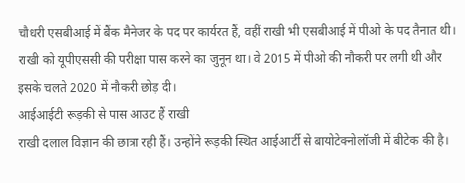चौधरी एसबीआई में बैंक मैनेजर के पद पर कार्यरत हैं, वहीं राखी भी एसबीआई में पीओ के पद तैनात थी। राखी को यूपीएससी की परीक्षा पास करने का जुनून था। वे 2015 में पीओ की नौकरी पर लगी थी और इसके चलते 2020 में नौकरी छोड़ दी।
आईआईटी रूड़की से पास आउट हैं राखी
राखी दलाल विज्ञान की छात्रा रही हैं। उन्होंने रूड़की स्थित आईआर्टी से बायोटेक्नोलॉजी में बीटेक की है।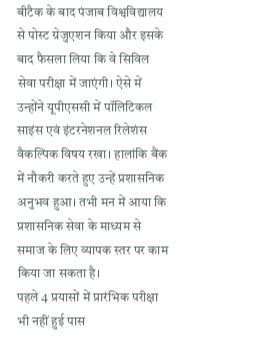बीटैक के बाद पंजाब विश्वविद्यालय से पोस्ट ग्रेजुएशन किया और इसके बाद फैसला लिया कि वे सिविल सेवा परीक्षा में जाएंगी। ऐसे में उन्होंने यूपीएससी में पॉलिटिकल साइंस एवं इंटरनेशनल रिलेशंस वैकल्पिक विषय रखा। हालांकि बैंक में नौकरी करते हुए उन्हें प्रशासनिक अनुभव हुआ। तभी मन में आया कि प्रशासनिक सेवा के माध्यम से समाज के लिए व्यापक स्तर पर काम किया जा सकता है।
पहले 4 प्रयासों में प्रारंभिक परीक्षा भी नहीं हुई पास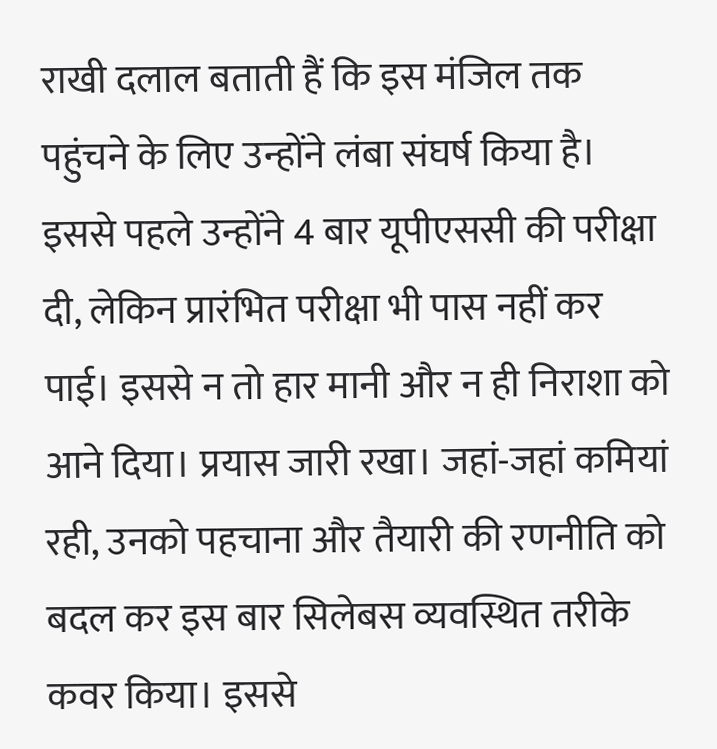राखी दलाल बताती हैं कि इस मंजिल तक पहुंचने के लिए उन्होंने लंबा संघर्ष किया है। इससे पहले उन्होंने 4 बार यूपीएससी की परीक्षा दी, लेकिन प्रारंभित परीक्षा भी पास नहीं कर पाई। इससे न तो हार मानी और न ही निराशा को आने दिया। प्रयास जारी रखा। जहां-जहां कमियां रही, उनको पहचाना और तैयारी की रणनीति को बदल कर इस बार सिलेबस व्यवस्थित तरीके कवर किया। इससे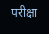परीक्षा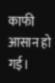काफी आसान हो गई।